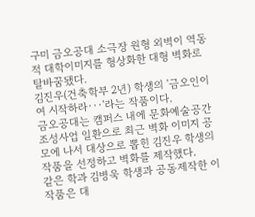구미 금오공대 소극장 원형 외벽이 역동적 대학이미지를 형상화한 대형 벽화로 탈바꿈됐다.
김진우(건축학부 2년) 학생의 '금오인이여 시작하라···'라는 작품이다.
금오공대는 캠퍼스 내에 문화예술공간 조성사업 일환으로 최근 벽화 이미지 공모에 나서 대상으로 뽑힌 김진우 학생의 작품을 선정하고 벽화를 제작했다.
같은 학과 김병욱 학생과 공동제작한 이 작품은 대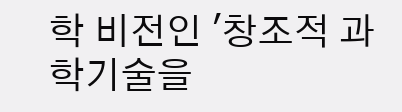학 비전인 '창조적 과학기술을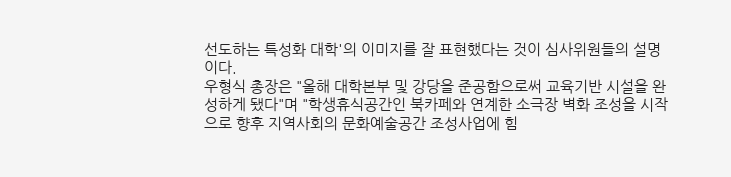선도하는 특성화 대학'의 이미지를 잘 표현했다는 것이 심사위원들의 설명이다.
우형식 총장은 "올해 대학본부 및 강당을 준공함으로써 교육기반 시설을 완성하게 됐다"며 "학생휴식공간인 북카페와 연계한 소극장 벽화 조성을 시작으로 향후 지역사회의 문화예술공간 조성사업에 힘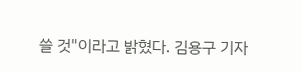쓸 것"이라고 밝혔다. 김용구 기자